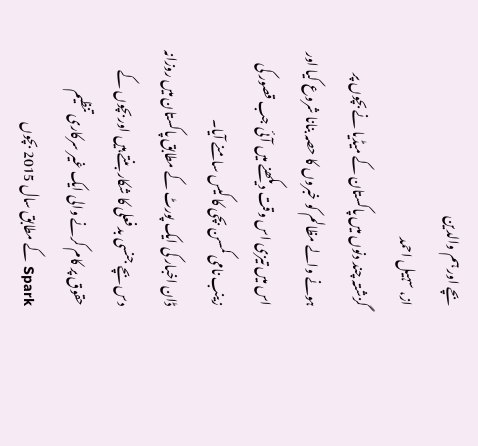بچے اور ہم والدین
از، سہیل احمد
گزشتہ چند دنوں میں پاکستان کے میڈیا نے بچوں پر ہونے والے مظالم کو خبروں کا حصہ بنانا شروع کیا اور اس میں تیزی اس وقت دیکھنے میں آئی جب قصور کی زینب نامی کمسن بچی کا کیس سامنے آیا۔
ڈان اخبار کی ایک پورٹ کے مطابق پاکستان میں روزانہ دس بچے جنسی بد فعلی کا شکار بنتے ہیں اور بچوں کے حقوق پر کام کرنے والی ایک غیر سرکاری تنظیم Spark کے مطابق سال 2015 بچوں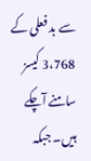سے بد فعلی کے 3،768 کیسز سامنے آچکے ہیں۔ جبکہ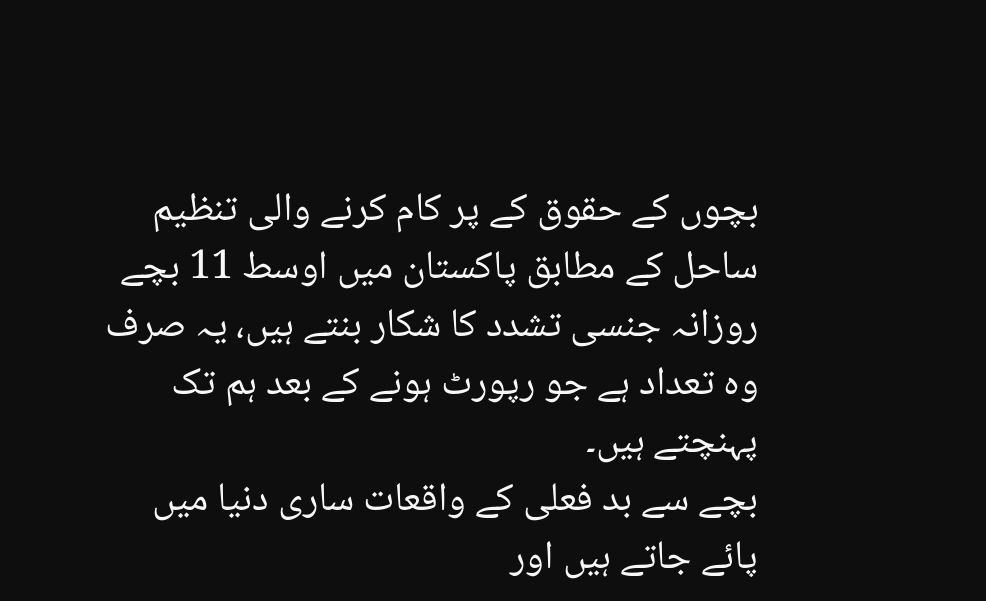بچوں کے حقوق کے پر کام کرنے والی تنظیم ساحل کے مطابق پاکستان میں اوسط 11 بچے روزانہ جنسی تشدد کا شکار بنتے ہیں، یہ صرف وہ تعداد ہے جو رپورٹ ہونے کے بعد ہم تک پہنچتے ہیں۔
بچے سے بد فعلی کے واقعات ساری دنیا میں پائے جاتے ہیں اور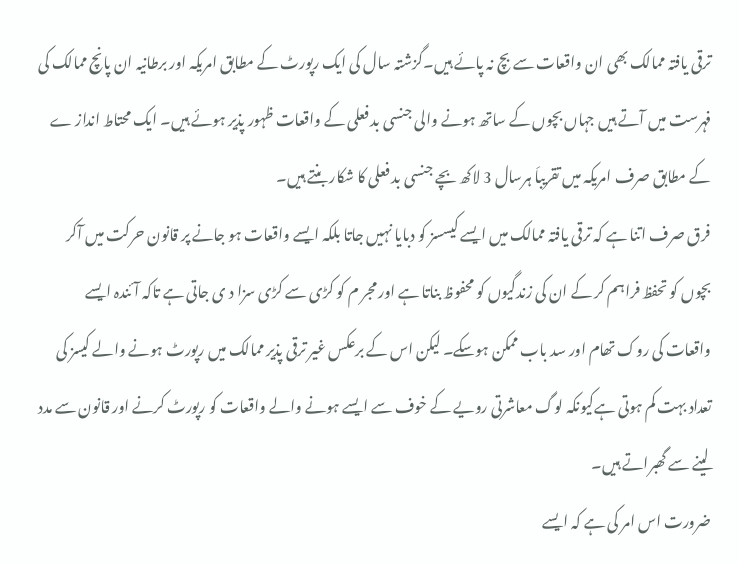ترقی یافتہ ممالک بھی ان واقعات سے بچ نہ پائے ہیں۔گزشتہ سال کی ایک رپورٹ کے مطابق امریکہ اور برطانیہ ان پانچ ممالک کی فہرست میں آتے ہیں جہاں بچوں کے ساتھ ہونے والی جنسی بد فعلی کے واقعات ظہور پذیر ہوئے ہیں۔ ایک محتاط انداز ے کے مطابق صرف امریکہ میں تقریباَ ہرسال 3 لاکھ بچے جنسی بد فعلی کا شکار بنتے ہیں۔
فرق صرف اتنا ہے کہ ترقی یافتہ ممالک میں ایسے کیسسز کو دبایا نہیں جاتا بلکہ ایسے واقعات ہو جانے پر قانون حرکت میں آکر بچوں کو تحفظ فراہم کر کے ان کی زندگیوں کو محفوظ بناتا ہے اور مجر م کو کڑی سے کڑی سزا د ی جاتی ہے تاکہ آئندہ ایسے واقعات کی روک تھام اور سد باب ممکن ہوسکے۔ لیکن اس کے برعکس غیر ترقی پذیر ممالک میں رپورٹ ہونے والے کیسز کی تعداد بہت کم ہوتی ہےکیونکہ لوگ معاشرتی رویے کے خوف سے ایسے ہونے والے واقعات کو رپورٹ کرنے اور قانون سے مدد لینے سے گھبراتے ہیں۔
ضرورت اس امر کی ہے کہ ایسے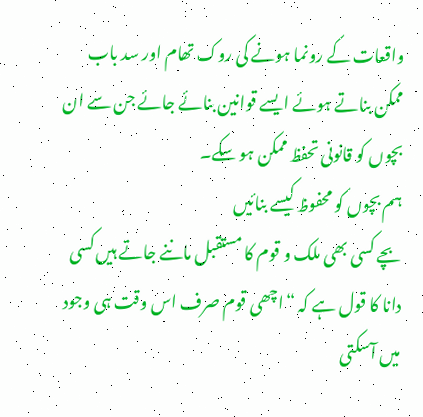واقعات کے رونما ہونے کی روک تھام اور سد باب ممکن بناتے ہوئے ایسے قوانین بنائے جائے جن سے ان بچوں کو قانونی تحفظ ممکن ہو سکے۔
ہم بچوں کو محفوظ کیسے بنائیں
بچے کسی بھی ملک و قوم کا مستقبل ماننے جاتے ہیں کسی دانا کا قول ہے کہ “اچھی قوم صرف اس وقت ہی وجود میں آسکتی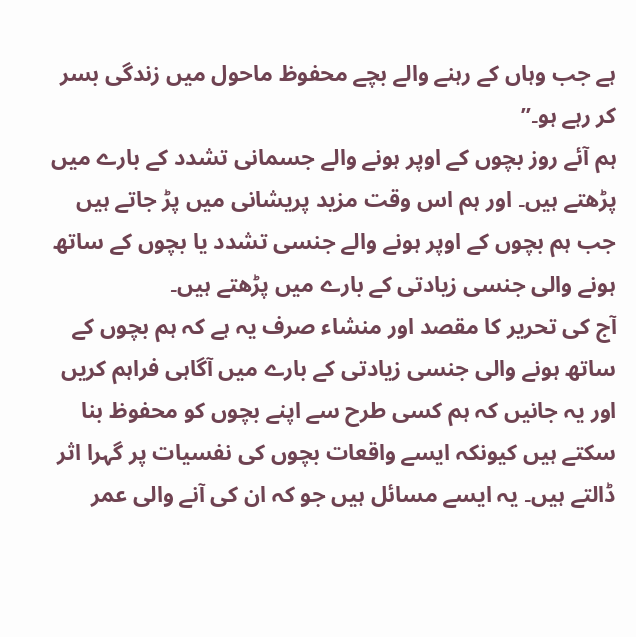ہے جب وہاں کے رہنے والے بچے محفوظ ماحول میں زندگی بسر کر رہے ہو۔”
ہم آئے روز بچوں کے اوپر ہونے والے جسمانی تشدد کے بارے میں پڑھتے ہیں۔ اور ہم اس وقت مزید پریشانی میں پڑ جاتے ہیں جب ہم بچوں کے اوپر ہونے والے جنسی تشدد یا بچوں کے ساتھ ہونے والی جنسی زیادتی کے بارے میں پڑھتے ہیں۔
آج کی تحریر کا مقصد اور منشاء صرف یہ ہے کہ ہم بچوں کے ساتھ ہونے والی جنسی زیادتی کے بارے میں آگاہی فراہم کریں اور یہ جانیں کہ ہم کسی طرح سے اپنے بچوں کو محفوظ بنا سکتے ہیں کیونکہ ایسے واقعات بچوں کی نفسیات پر گہرا اثر ڈالتے ہیں۔ یہ ایسے مسائل ہیں جو کہ ان کی آنے والی عمر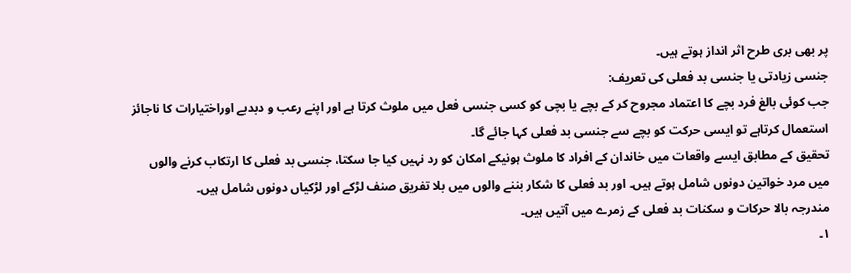پر بھی بری طرح اثر انداز ہوتے ہیں۔
جنسی زیادتی یا جنسی بد فعلی کی تعریف:
جب کوئی بالغ فرد بچے کا اعتماد مجروح کر کے بچے یا بچی کو کسی جنسی فعل میں ملوث کرتا ہے اور اپنے رعب و دبدبے اوراختیارات کا ناجائز استعمال کرتاہے تو ایسی حرکت کو بچے سے جنسی بد فعلی کہا جائے گا۔
تحقیق کے مطابق ایسے واقعات میں خاندان کے افراد کا ملوث ہونیکے امکان کو رد نہیں کیا جا سکتا، جنسی بد فعلی کا ارتکاب کرنے والوں میں مرد خواتین دونوں شامل ہوتے ہیں۔ اور بد فعلی کا شکار بننے والوں میں بلا تفریق صنف لڑکے اور لڑکیاں دونوں شامل ہیں۔
مندرجہ بالا حرکات و سکنات بد فعلی کے زمرے میں آتیں ہیں۔
۱۔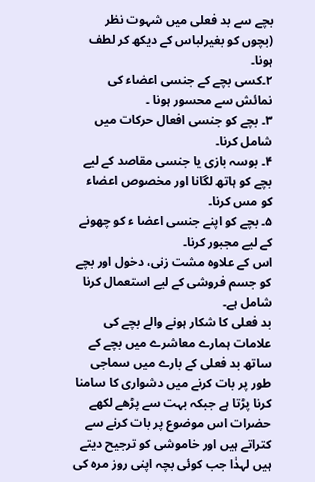بچے سے بد فعلی میں شہوت نظر (بچوں کو بغیرلباس کے دیکھ کر لطف ہونا۔
۲۔کسی بچے کے جنسی اعضاء کی نمائش سے محسور ہونا ۔
۳۔ بچے کو جنسی افعال حرکات میں شامل کرنا۔
۴۔ بوسہ بازی یا جنسی مقاصد کے لیے بچے کو ہاتھ لگانا اور مخصوص اعضاء کو مس کرنا۔
۵۔ بچے کو اپنے جنسی اعضا ء کو چھونے کے لیے مجبور کرنا۔
اس کے علاوہ مشت زنی، دخول اور بچے کو جسم فروشی کے لیے استعمال کرنا شامل ہے۔
بد فعلی کا شکار ہونے والے بچے کی علامات ہمارے معاشرے میں بچے کے ساتھ بد فعلی کے بارے میں سماجی طور پر بات کرنے میں دشواری کا سامنا کرنا پڑتا ہے جبکہ بہت سے پڑھے لکھے حضرات اس موضوع پر بات کرنے سے کتراتے ہیں اور خاموشی کو ترجیح دیتے ہیں لہذٰا جب کوئی بچہ اپنی روز مرہ کی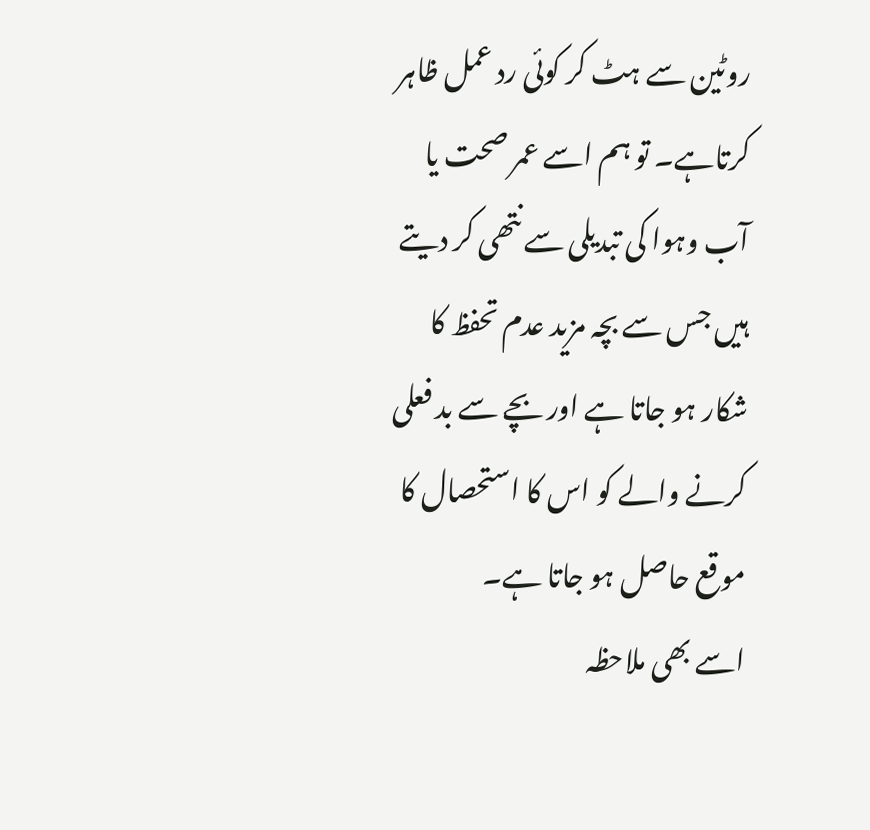روٹین سے ہٹ کر کوئی رد عمل ظاہر کرتاہے۔ تو ہم اسے عمر صحت یا آب وہوا کی تبدیلی سے نتھی کر دیتے ہیں جس سے بچہ مزید عدم تحفظ کا شکار ہو جاتا ہے اور بچے سے بد فعلی کرنے والے کو اس کا استحصال کا موقع حاصل ہو جاتا ہے۔
اسے بھی ملاحظہ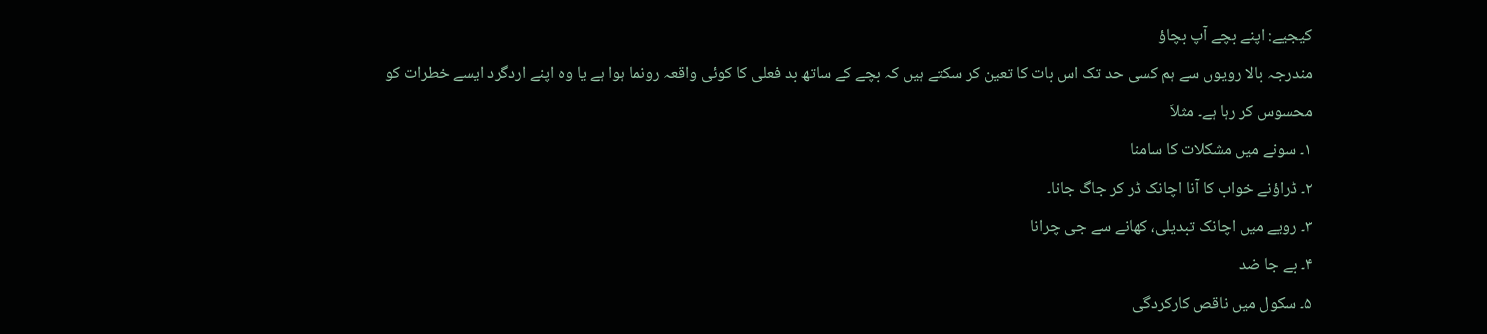کیجیے: اپنے بچے آپ بچاؤ
مندرجہ بالا رویوں سے ہم کسی حد تک اس بات کا تعین کر سکتے ہیں کہ بچے کے ساتھ بد فعلی کا کوئی واقعہ رونما ہوا ہے یا وہ اپنے اردگرد ایسے خطرات کو محسوس کر رہا ہے۔ مثلاَ
۱۔ سونے میں مشکلات کا سامنا
۲۔ ڈراؤنے خواب کا آنا اچانک ڈر کر جاگ جانا۔
۳۔ رویے میں اچانک تبدیلی، کھانے سے جی چرانا
۴۔ بے جا ضد
۵۔ سکول میں ناقص کارکردگی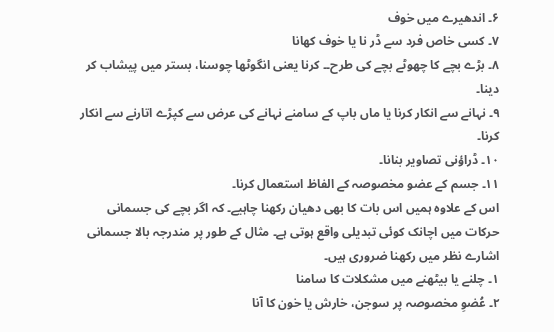۶۔ اندھیرے میں خوف
۷۔ کسی خاص فرد سے ڈر نا یا خوف کھانا
۸۔ بڑے بچے کا چھوٹے بچے کی طرح۔۔ کرنا یعنی انگوٹھا چوسنا، بستر میں پیشاب کر دینا۔
۹۔ نہانے سے انکار کرنا یا ماں باپ کے سامنے نہانے کی عرض سے کپڑے اتارنے سے انکار کرنا۔
۱۰۔ ڈراؤنی تصاویر بنانا۔
۱۱۔ جسم کے عضو مخصوصہ کے الفاظ استعمال کرنا۔
اس کے علاوہ ہمیں اس بات کا بھی دھیان رکھنا چاہیے۔ کہ اگر بچے کی جسمانی حرکات میں اچانک کوئی تبدیلی واقع ہوتی ہے۔ مثال کے طور پر مندرجہ بالا جسمانی اشارے نظر میں رکھنا ضروری ہیں۔
۱۔ چلنے یا بیٹھنے میں مشکلات کا سامنا
۲۔ عُضوِ مخصوصہ پر سوجن، خارش یا خون کا آنا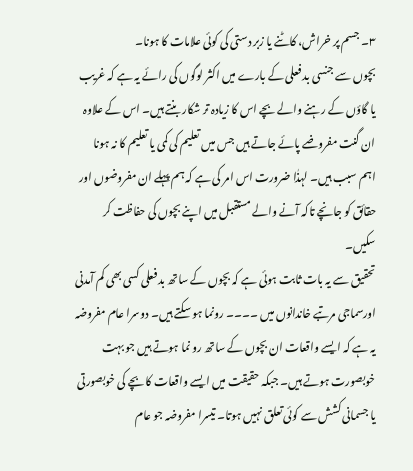۳۔ جسم پر خراش، کاٹنے یا زبر دستی کی کوئی علامات کا ہونا۔
بچوں سے جنسی بد فعلی کے بارے میں اکثر لوگوں کی رائے یہ ہے کہ غریب یا گاؤں کے رہنے والے بچے اس کا زیادہ تر شکار بنتے ہیں۔ اس کے علاوہ ان گنت مفروضے پائے جاتے ہیں جس میں تعلیم کی کمی یا تعلیم کا نہ ہونا اہم سبب ہیں۔ لہذٰا ضرورت اس امر کی ہے کہ ہم پہلے ان مفروضوں اور حقائق کو جانچے تاکہ آنے والے مستقبل میں اپنے بچوں کی حفاظت کر سکیں۔
تحقیق سے یہ بات ثابت ہوئی ہے کہ بچوں کے ساتھ بد فعلی کسی بھی کم آمدنی اورسماجی مرتبے خاندانوں میں ۔۔۔۔ رونما ہو سکتے ہیں۔ دوسرا عام مفروضہ یہ ہے کہ ایسے واقعات ان بچوں کے ساتھ رو نما ہوتے ہیں جو بہت خوبصورت ہوتے ہیں۔ جبکہ حقیقت میں ایسے واقعات کا بچے کی خوبصورتی یا جسمانی کشش سے کوئی تعلق نہیں ہوتا۔ تیسرا مفروضہ جو عام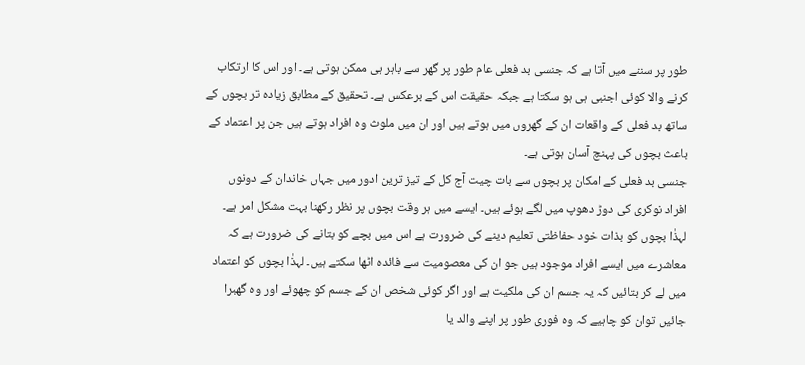طور پر سننے میں آتا ہے کہ جنسی بد فعلی عام طور پر گھر سے باہر ہی ممکن ہوتی ہے۔ اور اس کا ارتکاب کرنے والا کوئی اجنبی ہی ہو سکتا ہے جبکہ حقیقت اس کے برعکس ہے۔ تحقیق کے مطابق زیادہ تر بچوں کے ساتھ بد فعلی کے واقعات ان کے گھروں میں ہوتے ہیں اور ان میں ملوث وہ افراد ہوتے ہیں جن پر اعتماد کے باعث بچوں کی پہنچ آسان ہوتی ہے۔
جنسی بد فعلی کے امکان پر بچوں سے بات چیت آج کل کے تیز ترین ادور میں جہاں خاندان کے دونوں افراد نوکری کی دوڑ دھوپ میں لگے ہوئے ہیں۔ ایسے میں ہر وقت بچوں پر نظر رکھنا بہت مشکل امر ہے۔ لہذٰا بچوں کو بذات خود حفاظتی تعلیم دینے کی ضرورت ہے اس میں بچے کو بتانے کی ضرورت ہے کہ معاشرے میں ایسے افراد موجود ہیں جو ان کی معصومیت سے فائدہ اٹھا سکتے ہیں۔ لہذٰا بچوں کو اعتماد میں لے کر بتائیں کہ یہ جسم ان کی ملکیت ہے اور اگر کوئی شخص ان کے جسم کو چھوئے اور وہ گھبرا جائیں توان کو چاہیے کہ وہ فوری طور پر اپنے والد یا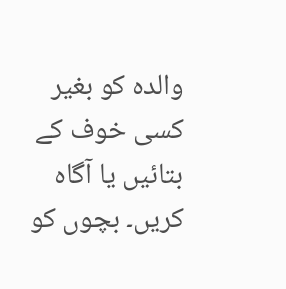والدہ کو بغیر کسی خوف کے بتائیں یا آگاہ کریں۔ بچوں کو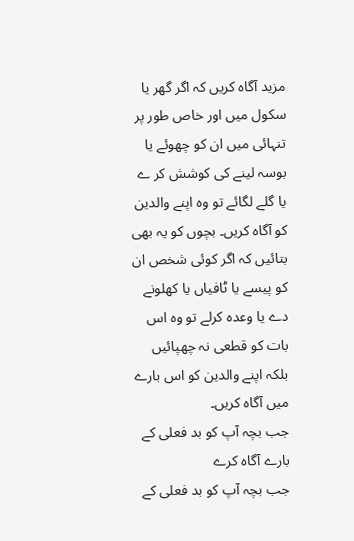مزید آگاہ کریں کہ اگر گھر یا سکول میں اور خاص طور پر تنہائی میں ان کو چھوئے یا بوسہ لینے کی کوشش کر ے یا گلے لگائے تو وہ اپنے والدین کو آگاہ کریں۔ بچوں کو یہ بھی بتائیں کہ اگر کوئی شخص ان کو پیسے یا ٹافیاں یا کھلونے دے یا وعدہ کرلے تو وہ اس بات کو قطعی نہ چھپائیں بلکہ اپنے والدین کو اس بارے میں آگاہ کریں۔
جب بچہ آپ کو بد فعلی کے بارے آگاہ کرے
جب بچہ آپ کو بد فعلی کے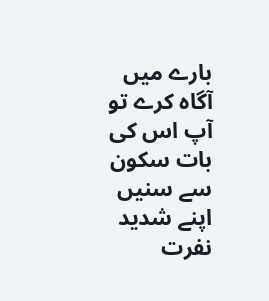بارے میں آگاہ کرے تو آپ اس کی بات سکون سے سنیں اپنے شدید نفرت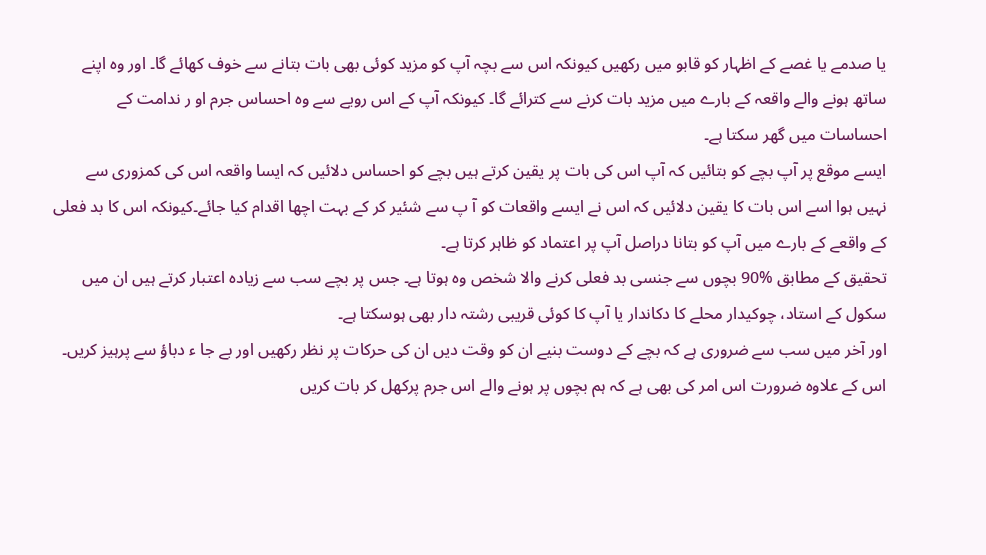یا صدمے یا غصے کے اظہار کو قابو میں رکھیں کیونکہ اس سے بچہ آپ کو مزید کوئی بھی بات بتانے سے خوف کھائے گا۔ اور وہ اپنے ساتھ ہونے والے واقعہ کے بارے میں مزید بات کرنے سے کترائے گا۔ کیونکہ آپ کے اس رویے سے وہ احساس جرم او ر ندامت کے احساسات میں گھر سکتا ہے۔
ایسے موقع پر آپ بچے کو بتائیں کہ آپ اس کی بات پر یقین کرتے ہیں بچے کو احساس دلائیں کہ ایسا واقعہ اس کی کمزوری سے نہیں ہوا اسے اس بات کا یقین دلائیں کہ اس نے ایسے واقعات کو آ پ سے شئیر کر کے بہت اچھا اقدام کیا جائے۔کیونکہ اس کا بد فعلی کے واقعے کے بارے میں آپ کو بتانا دراصل آپ پر اعتماد کو ظاہر کرتا ہے۔
تحقیق کے مطابق %90 بچوں سے جنسی بد فعلی کرنے والا شخص وہ ہوتا ہے۔ جس پر بچے سب سے زیادہ اعتبار کرتے ہیں ان میں سکول کے استاد، چوکیدار محلے کا دکاندار یا آپ کا کوئی قریبی رشتہ دار بھی ہوسکتا ہے۔
اور آخر میں سب سے ضروری ہے کہ بچے کے دوست بنیے ان کو وقت دیں ان کی حرکات پر نظر رکھیں اور بے جا ء دباؤ سے پرہیز کریں۔
اس کے علاوہ ضرورت اس امر کی بھی ہے کہ ہم بچوں پر ہونے والے اس جرم پرکھل کر بات کریں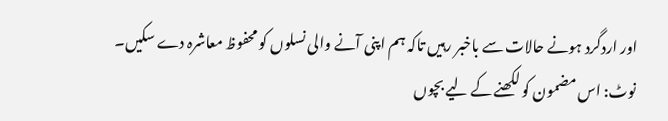اور اردگرد ہونے حالات سے باخبر رہیں تاکہ ہم اپنی آنے والی نسلوں کو محفوظ معاشرہ دے سکیں۔
نوٹ: اس مضمون کو لکھنے کے لیے بچوں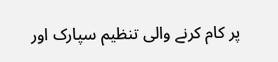پر کام کرنے والی تنظیم سپارک اور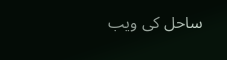ساحل کی ویب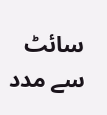سائٹ سے مدد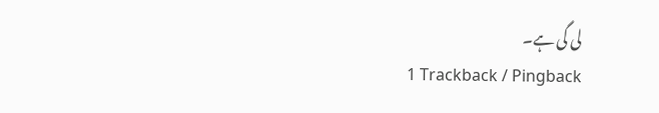لی گی ہے۔
1 Trackback / Pingback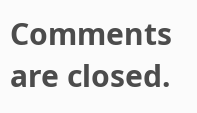Comments are closed.